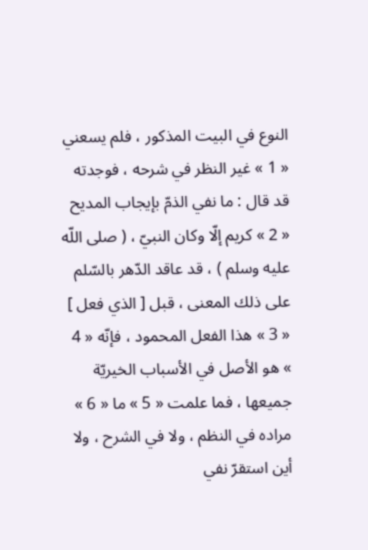النوع في البيت المذكور ، فلم يسعني « 1 » غير النظر في شرحه ، فوجدته قد قال : ما نفي الذمّ بإيجاب المديح « 2 » كريم إلّا وكان النبيّ ، ( صلى اللّه عليه وسلم ) ، قد عاقد الدّهر بالسّلم على ذلك المعنى ، قبل [ الذي فعل ] « 3 » هذا الفعل المحمود ، فإنّه « 4 » هو الأصل في الأسباب الخيريّة جميعها ، فما علمت « 5 » ما « 6 » مراده في النظم ، ولا في الشرح ، ولا أين استقرّ نفي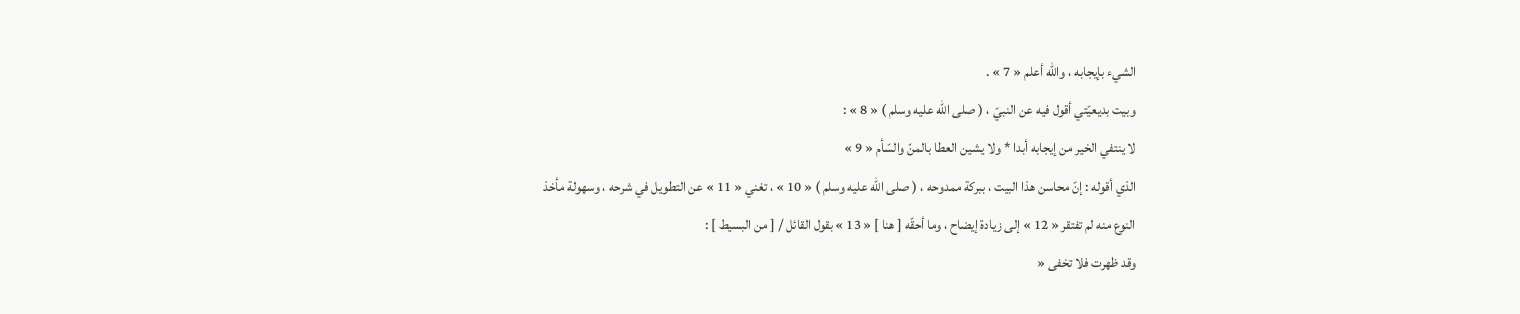الشيء بإيجابه ، واللّه أعلم « 7 » .
وبيت بديعيّتي أقول فيه عن النبيّ ، ( صلى اللّه عليه وسلم ) « 8 » :
لا ينتفي الخير من إيجابه أبدا * ولا يشين العطا بالمنّ والسّأم « 9 »
الذي أقوله : إنّ محاسن هذا البيت ، ببركة ممدوحه ، ( صلى اللّه عليه وسلم ) « 10 » ، تغني « 11 » عن التطويل في شرحه ، وسهولة مأخذ النوع منه لم تفتقر « 12 » إلى زيادة إيضاح ، وما أحقّه [ هنا ] « 13 » بقول القائل / [ من البسيط ] :
وقد ظهرت فلا تخفى «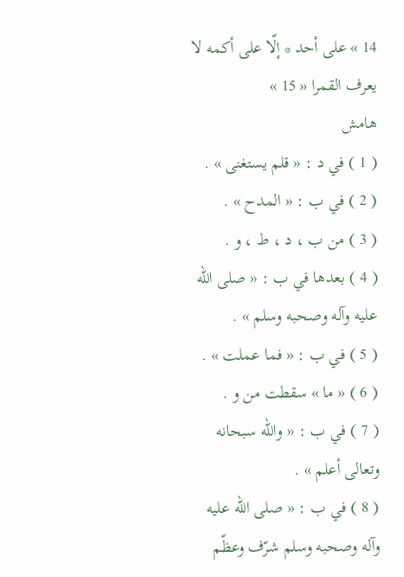14 » على أحد * إلّا على أكمه لا يعرف القمرا « 15 »
هامش
( 1 ) في د : « قلم يستغنى » .
( 2 ) في ب : « المدح » .
( 3 ) من ب ، د ، ط ، و .
( 4 ) بعدها في ب : « صلى اللّه عليه وآله وصحبه وسلم » .
( 5 ) في ب : « فما عملت » .
( 6 ) « ما » سقطت من و .
( 7 ) في ب : « واللّه سبحانه وتعالى أعلم » .
( 8 ) في ب : « صلى اللّه عليه وآله وصحبه وسلم شرّف وعظّم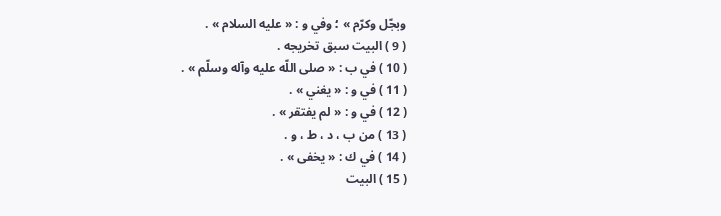وبجّل وكرّم » ؛ وفي و : « عليه السلام » .
( 9 ) البيت سبق تخريجه .
( 10 ) في ب : « صلى اللّه عليه وآله وسلّم » .
( 11 ) في و : « يغني » .
( 12 ) في و : « لم يفتقر » .
( 13 ) من ب ، د ، ط ، و .
( 14 ) في ك : « يخفى » .
( 15 ) البيت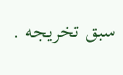سبق تخريجه .